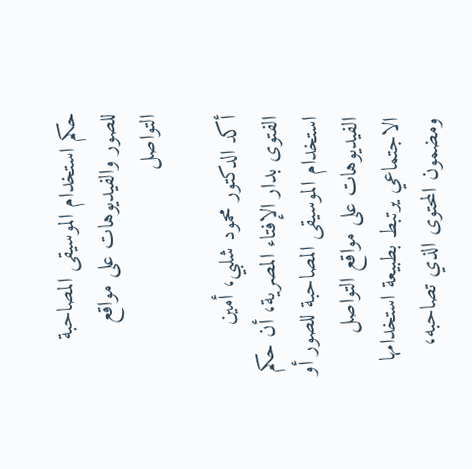حكم استخدام الموسيقى المصاحبة للصور والفيديوهات على مواقع التواصل

أكد الدكتور محمود شلبي، أمين الفتوى بدار الإفتاء المصرية، أن حكم استخدام الموسيقى المصاحبة للصور أو الفيديوهات على مواقع التواصل الاجتماعي يرتبط بطبيعة استخدامها ومضمون المحتوى الذي تصاحبه،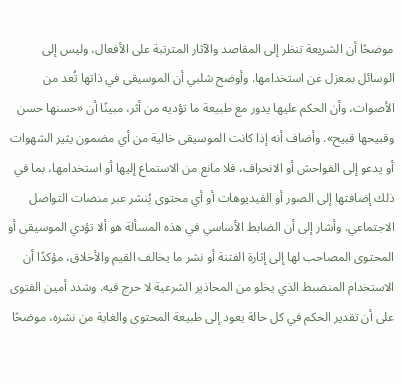موضحًا أن الشريعة تنظر إلى المقاصد والآثار المترتبة على الأفعال، وليس إلى الوسائل بمعزل عن استخدامها. وأوضح شلبي أن الموسيقى في ذاتها تُعد من الأصوات، وأن الحكم عليها يدور مع طبيعة ما تؤديه من أثر، مبينًا أن «حسنها حسن وقبيحها قبيح». وأضاف أنه إذا كانت الموسيقى خالية من أي مضمون يثير الشهوات أو يدعو إلى الفواحش أو الانحراف، فلا مانع من الاستماع إليها أو استخدامها، بما في ذلك إضافتها إلى الصور أو الفيديوهات أو أي محتوى يُنشر عبر منصات التواصل الاجتماعي. وأشار إلى أن الضابط الأساسي في هذه المسألة هو ألا تؤدي الموسيقى أو المحتوى المصاحب لها إلى إثارة الفتنة أو نشر ما يخالف القيم والأخلاق، مؤكدًا أن الاستخدام المنضبط الذي يخلو من المحاذير الشرعية لا حرج فيه. وشدد أمين الفتوى على أن تقدير الحكم في كل حالة يعود إلى طبيعة المحتوى والغاية من نشره، موضحًا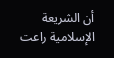أن الشريعة الإسلامية راعت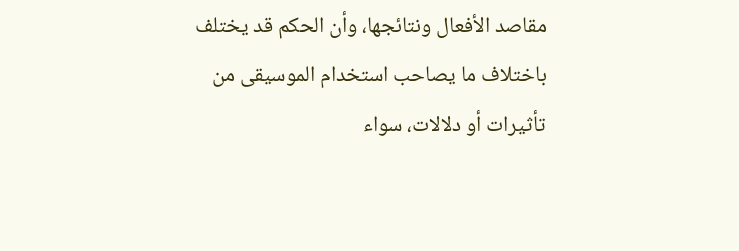مقاصد الأفعال ونتائجها، وأن الحكم قد يختلف باختلاف ما يصاحب استخدام الموسيقى من تأثيرات أو دلالات، سواء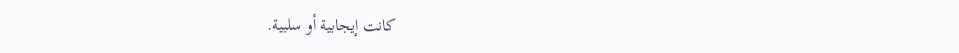كانت إيجابية أو سلبية.